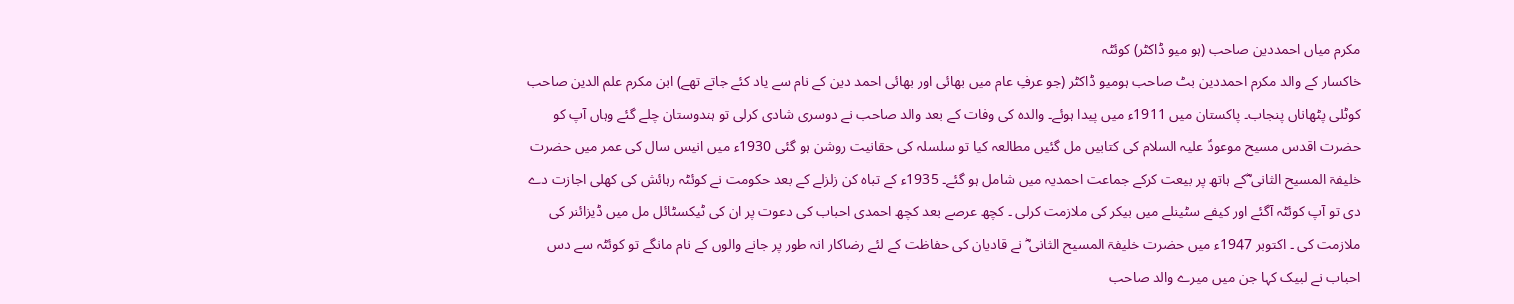مکرم میاں احمددین صاحب (ہو میو ڈاکٹر) کوئٹہ
خاکسار کے والد مکرم احمددین بٹ صاحب ہومیو ڈاکٹر (جو عرفِ عام میں بھائی اور بھائی احمد دین کے نام سے یاد کئے جاتے تھے) ابن مکرم علم الدین صاحب کوٹلی پٹھاناں پنجاب۔ پاکستان میں 1911ء میں پیدا ہوئے۔ والدہ کی وفات کے بعد والد صاحب نے دوسری شادی کرلی تو ہندوستان چلے گئے وہاں آپ کو حضرت اقدس مسیح موعودؑ علیہ السلام کی کتابیں مل گئیں مطالعہ کیا تو سلسلہ کی حقانیت روشن ہو گئی 1930ء میں انیس سال کی عمر میں حضرت خلیفۃ المسیح الثانی ؓکے ہاتھ پر بیعت کرکے جماعت احمدیہ میں شامل ہو گئے۔ 1935ء کے تباہ کن زلزلے کے بعد حکومت نے کوئٹہ رہائش کی کھلی اجازت دے دی تو آپ کوئٹہ آگئے اور کیفے سٹینلے میں بیکر کی ملازمت کرلی ۔ کچھ عرصے بعد کچھ احمدی احباب کی دعوت پر ان کی ٹیکسٹائل مل میں ڈیزائنر کی ملازمت کی ۔ اکتوبر 1947ء میں حضرت خلیفۃ المسیح الثانی ؓ نے قادیان کی حفاظت کے لئے رضاکار انہ طور پر جانے والوں کے نام مانگے تو کوئٹہ سے دس احباب نے لبیک کہا جن میں میرے والد صاحب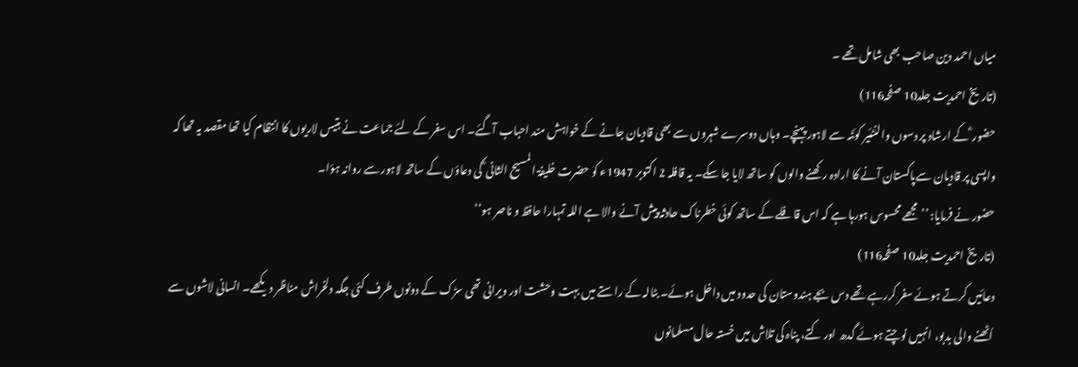میاں احمد دین صاحب بھی شامل تھے ۔
(تاریخ احمدیت جلد10 صفحہ116)
حضور ؓ کے ارشاد پر دسوں والنٹئیر کوئٹہ سے لاہور پہنچے۔ وہاں دوسرے شہروں سے بھی قادیان جانے کے خواہش مند احباب آگئے۔ اس سفر کے لئے جماعت نے بتیس لاریوں کا انتظام کیا تھا مقصد یہ تھا کہ واپسی پر قادیان سےپاکستان آنے کا ارادہ رکھنے والوں کو ساتھ لایا جا سکے۔ یہ قافلہ 2 اکتوبر 1947ء کو حضرت خلیفۃ المسیح الثانی ؓ کی دعاؤں کے ساتھ لاہور سے روانہ ہؤا۔
حضور نے فرمایا: ’’مجھے محسوس ہورہا ہے کہ اس قافلے کے ساتھ کوئی خطرناک حادثہ پیش آنے والا ہے اللہ تمہارا حافظ و ناصر ہو‘‘
(تاریخ احمدیت جلد10 صفحہ116)
دعائیں کرتے ہوئے سفر کررہے تھے دس بجے ہندوستان کی حدود میں داخل ہوئے۔ بٹالہ کے راستے میں بہت وحشت اور ویرانی تھی سڑک کے دونوں طرف کئی جگہ دلخراش مناظر دیکھے۔ انسانی لاشوں سے اُٹھنے والی بدبو، انہیں نوچتے ہوئے گدھ اور کتے، پناہ کی تلاش میں خستہ حال مسلمانوں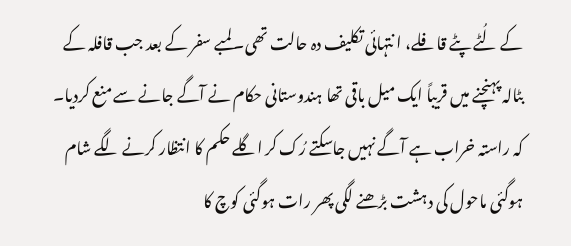کے لُٹے پٹے قافلے، ا نتہائی تکلیف دہ حالت تھی۔ لمبے سفر کے بعد جب قافلہ کے بٹالہ پہنچنے میں قریباً ایک میل باقی تھا ہندوستانی حکام نے آگے جانے سے منع کردیا۔ کہ راستہ خراب ہے آگے نہیں جاسکتے رُک کر اگلے حکم کا انتظار کرنے لگے شام ہوگئی ماحول کی دہشت بڑھنے لگی پھر رات ہوگئی کوچ کا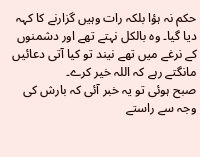حکم نہ ہؤا بلکہ رات وہیں گزارنے کا کہہ دیا گیا۔ وہ بالکل نہتے تھے اور دشمنوں کے نرغے میں تھے نیند تو کیا آتی دعائیں مانگتے رہے کہ اللہ خیر کرے۔
صبح ہوئی تو یہ خبر آئی کہ بارش کی وجہ سے راستے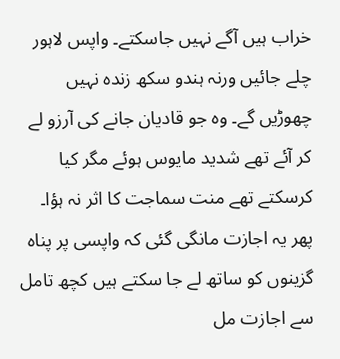خراب ہیں آگے نہیں جاسکتے۔ واپس لاہور چلے جائیں ورنہ ہندو سکھ زندہ نہیں چھوڑیں گے۔ وہ جو قادیان جانے کی آرزو لے کر آئے تھے شدید مایوس ہوئے مگر کیا کرسکتے تھے منت سماجت کا اثر نہ ہؤا۔ پھر یہ اجازت مانگی گئی کہ واپسی پر پناہ گزینوں کو ساتھ لے جا سکتے ہیں کچھ تامل سے اجازت مل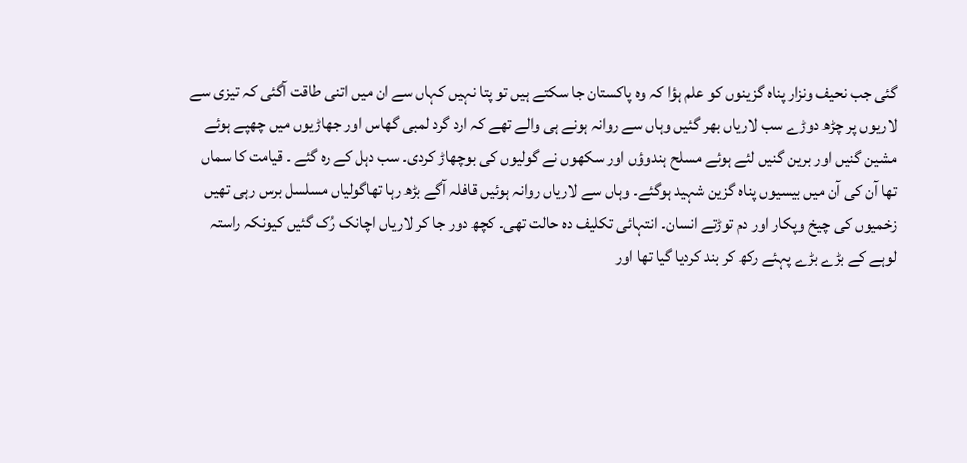گئی جب نحیف ونزار پناہ گزینوں کو علم ہؤا کہ وہ پاکستان جا سکتے ہیں تو پتا نہیں کہاں سے ان میں اتنی طاقت آگئی کہ تیزی سے لاریوں پر چڑھ دوڑے سب لاریاں بھر گئیں وہاں سے روانہ ہونے ہی والے تھے کہ ارد گرد لمبی گھاس اور جھاڑیوں میں چھپے ہوئے مشین گنیں اور برین گنیں لئے ہوئے مسلح ہندوؤں اور سکھوں نے گولیوں کی بوچھاڑ کردی۔ سب دہل کے رہ گئے ۔ قیامت کا سماں تھا آن کی آن میں بیسیوں پناہ گزین شہید ہوگئے۔ وہاں سے لاریاں روانہ ہوئیں قافلہ آگے بڑھ رہا تھاگولیاں مسلسل برس رہی تھیں زخمیوں کی چیخ وپکار اور دم توڑتے انسان۔ انتہائی تکلیف دہ حالت تھی۔ کچھ دور جا کر لاریاں اچانک رُک گئیں کیونکہ راستہ لوہے کے بڑے بڑے پہئے رکھ کر بند کردیا گیا تھا اور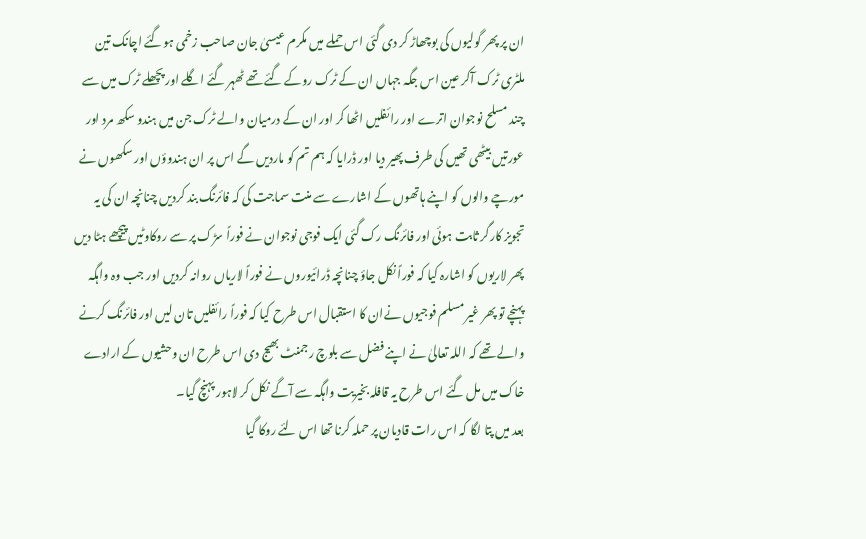ان پر پھر گولیوں کی بوچھاڑ کر دی گئی اس حملے میں مکرم عیسیٰ جان صاحب زخمی ہوگئے اچانک تین ملٹری ٹرک آکر عین اس جگہ جہاں ان کے ٹرک روکے گئے تھے ٹھہر گئے اگلے اور پچھلے ٹرک میں سے چند مسلح نوجوان اترے اور رائفلیں اٹھا کر اور ان کے درمیان والے ٹرک جن میں ہندو سکھ مرد اور عورتیں بیٹھی تھیں کی طرف پھیر دیا اور ڈرایا کہ ہم تم کو ماردیں گے اس پر ان ہندوؤں اور سکھوں نے مورچے والوں کو اپنے ہاتھوں کے اشارے سے منت سماجت کی کہ فائرنگ بند کردیں چنانچہ ان کی یہ تجویز کارگر ثابت ہوئی اور فائرنگ رک گئی ایک فوجی نوجوان نے فوراً سڑک پر سے روکاوٹیں پیچھے ہٹا دیں پھر لاریوں کو اشارہ کیا کہ فوراً نکل جاؤ چنانچہ ڈرائیوروں نے فوراً لاریاں روانہ کردیں اور جب وہ واہگہ پہنچے تو پھر غیر مسلم فوجیوں نےان کا استقبال اس طرح کیا کہ فوراً رائفلیں تان لیں اور فائرنگ کرنے والے تھے کہ اللہ تعالیٰ نے اپنے فضل سے بلوچ رجمنٹ بھیج دی اس طرح ان وحشیوں کے ارادے خاک میں مل گئے اس طرح یہ قافلہ بخیریت واہگہ سے آگے نکل کر لاہور پہنچ گیا۔
بعد میں پتا لگا کہ اس رات قادیان پر حملہ کرنا تھا اس لئے روکا گیا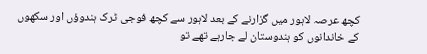کچھ عرصہ لاہور میں گزارنے کے بعد لاہور سے کچھ فوجی ٹرک ہندوؤں اور سکھوں کے خاندانوں کو ہندوستان لے جارہے تھے تو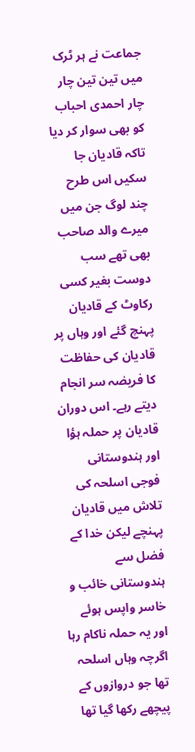جماعت نے ہر ٹرک میں تین تین چار چار احمدی احباب کو بھی سوار کر دیا تاکہ قادیان جا سکیں اس طرح چند لوگ جن میں میرے والد صاحب بھی تھے سب دوست بغیر کسی رکاوٹ کے قادیان پہنچ گئے اور وہاں پر قادیان کی حفاظت کا فریضہ سر انجام دیتے رہے۔ اس دوران قادیان پر حملہ ہؤا اور ہندوستانی فوجی اسلحہ کی تلاش میں قادیان پہنچے لیکن خدا کے فضل سے ہندوستانی خائب و خاسر واپس ہوئے اور یہ حملہ ناکام رہا اگرچہ وہاں اسلحہ تھا جو دروازوں کے پیچھے رکھا گیا تھا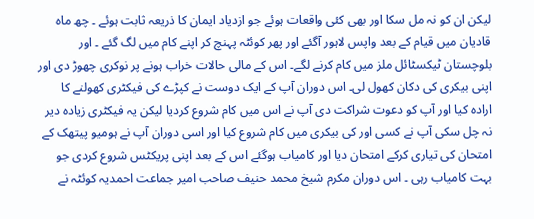لیکن ان کو نہ مل سکا اور بھی کئی واقعات ہوئے جو ازدیاد ایمان کا ذریعہ ثابت ہوئے ۔ چھ ماہ قادیان میں قیام کے بعد واپس لاہور آگئے اور پھر کوئٹہ پہنچ کر اپنے کام میں لگ گئے ۔ اور بلوچستان ٹیکسٹائل ملز میں کام کرنے لگے۔ اس کے مالی حالات خراب ہونے پر نوکری چھوڑ دی اور اپنی بیکری کی دکان کھول لی۔ اس دوران آپ کے ایک دوست نے کپڑے کی فیکٹری کھولنے کا ارادہ کیا اور آپ کو دعوت شراکت دی آپ نے اس میں کام شروع کردیا لیکن یہ فیکٹری زیادہ دیر نہ چل سکی آپ نے کسی اور کی بیکری میں کام شروع کیا اور اسی دوران آپ نے ہومیو پیتھک کے امتحان کی تیاری کرکے امتحان دیا اور کامیاب ہوگئے اس کے بعد اپنی پریکٹس شروع کردی جو بہت کامیاب رہی ۔ اس دوران مکرم شیخ محمد حنیف صاحب امیر جماعت احمدیہ کوئٹہ نے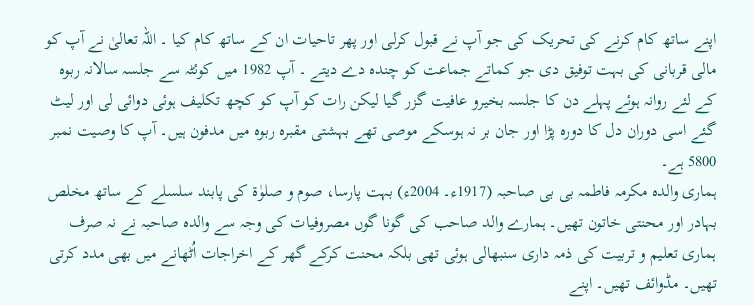اپنے ساتھ کام کرنے کی تحریک کی جو آپ نے قبول کرلی اور پھر تاحیات ان کے ساتھ کام کیا ۔ اللہ تعالیٰ نے آپ کو مالی قربانی کی بہت توفیق دی جو کماتے جماعت کو چندہ دے دیتے ۔ آپ 1982 میں کوئٹہ سے جلسہ سالانہ ربوہ کے لئے روانہ ہوئے پہلے دن کا جلسہ بخیرو عافیت گزر گیا لیکن رات کو آپ کو کچھ تکلیف ہوئی دوائی لی اور لیٹ گئے اسی دوران دل کا دورہ پڑا اور جان بر نہ ہوسکے موصی تھے بہشتی مقبرہ ربوہ میں مدفون ہیں۔ آپ کا وصیت نمبر 5800 ہے۔
ہماری والدہ مکرمہ فاطمہ بی بی صاحبہ (1917ء۔ 2004ء) بہت پارسا، صوم و صلوٰۃ کی پابند سلسلے کے ساتھ مخلص بہادر اور محنتی خاتون تھیں۔ ہمارے والد صاحب کی گونا گوں مصروفیات کی وجہ سے والدہ صاحبہ نے نہ صرف ہماری تعلیم و تربیت کی ذمہ داری سنبھالی ہوئی تھی بلکہ محنت کرکے گھر کے اخراجات اُٹھانے میں بھی مدد کرتی تھیں۔ مڈوائف تھیں۔ اپنے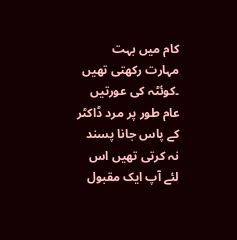کام میں بہت مہارت رکھتی تھیں ۔کوئٹہ کی عورتیں عام طور پر مرد ڈاکٹر کے پاس جانا پسند نہ کرتی تھیں اس لئے آپ ایک مقبول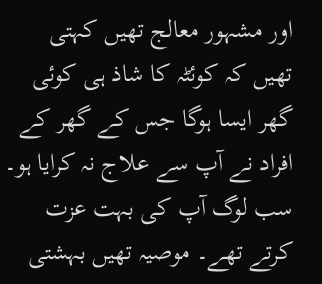اور مشہور معالج تھیں کہتی تھیں کہ کوئٹہ کا شاذ ہی کوئی گھر ایسا ہوگا جس کے گھر کے افراد نے آپ سے علاج نہ کرایا ہو۔ سب لوگ آپ کی بہت عزت کرتے تھے۔ موصیہ تھیں بہشتی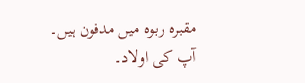مقبرہ ربوہ میں مدفون ہیں۔
آپ کی اولاد۔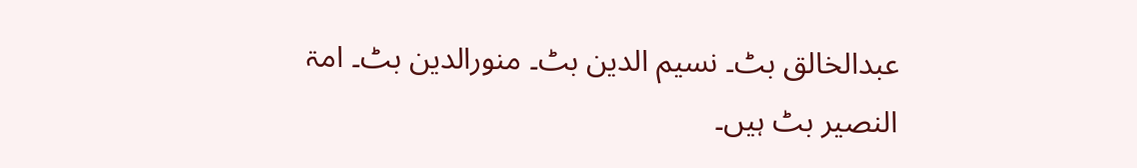عبدالخالق بٹ۔ نسیم الدین بٹ۔ منورالدین بٹ۔ امۃ النصیر بٹ ہیں۔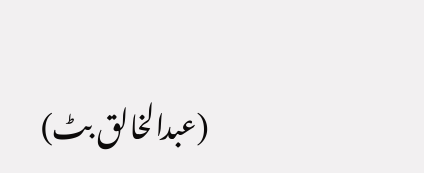(عبدالخالق بٹ)